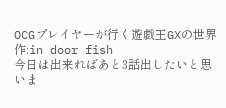OCGプレイヤーが行く遊戯王GXの世界 作:in door fish
今日は出来ればあと3話出したいと思いま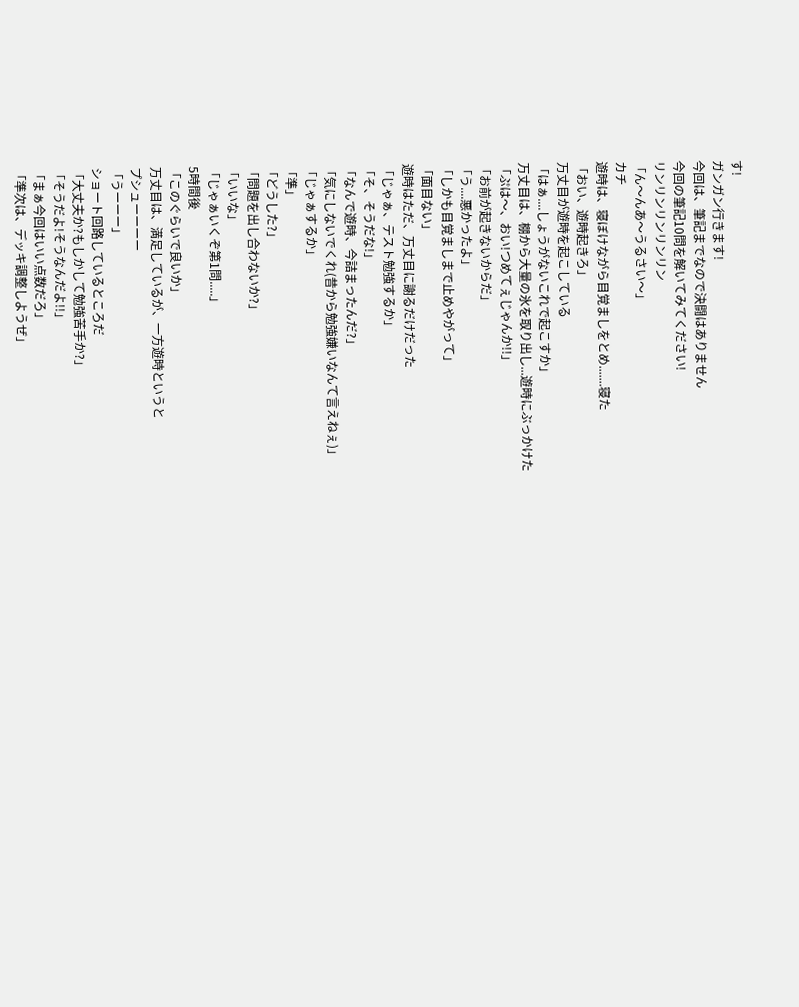す!
ガンガン行きます!
今回は、筆記までなので決闘はありません
今回の筆記10問を解いてみてください!
リンリンリンリンリン
「ん〜んあ〜うるさい〜」
カチ
遊時は、寝ぼけながら目覚ましをとめ.......寝た
「おい、遊時起きろ」
万丈目が遊時を起こしている
「はぁ....しょうがないこれで起こすか」
万丈目は、棚から大量の氷を取り出し...遊時にぶっかけた
「ぷは〜、おい!つめてぇじゃんか!!」
「お前が起きないからだ」
「う....悪かったよ」
「しかも目覚ましまで止めやがって」
「面目ない」
遊時はただ、万丈目に謝るだけだった
「じゃぁ、テスト勉強するか」
「そ、そうだな!」
「なんで遊時、今詰まったんだ?」
「気にしないでくれ(昔から勉強嫌いなんて言えねぇ)」
「じゃぁするか」
「準」
「どうした?」
「問題を出し合わないか?」
「いいな」
「じゃぁいくぞ第1問.....」
5時間後
「このぐらいで良いか」
万丈目は、満足しているが、一方遊時というと
プシューーーー
「うーーー」
ショート回路しているところだ
「大丈夫か?もしかして勉強苦手か?」
「そうだよ!そうなんだよ!!」
「まぁ今回はいい点数だろ」
「準次は、デッキ調整しようぜ」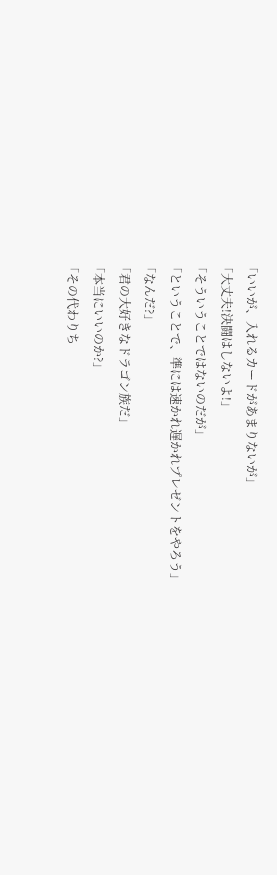「いいが、入れるカードがあまりないが」
「大丈夫!決闘はしないよ!」
「そういうことではないのだが」
「ということで、準には速かれ遅かれプレゼントをやろう」
「なんだ?」
「君の大好きなドラゴン族だ」
「本当にいいのか?」
「その代わりち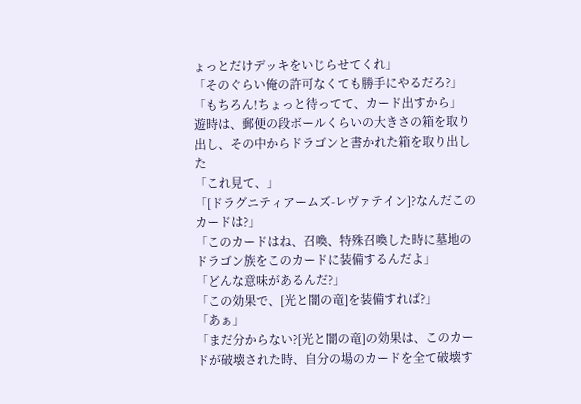ょっとだけデッキをいじらせてくれ」
「そのぐらい俺の許可なくても勝手にやるだろ?」
「もちろん!ちょっと待ってて、カード出すから」
遊時は、郵便の段ボールくらいの大きさの箱を取り出し、その中からドラゴンと書かれた箱を取り出した
「これ見て、」
「[ドラグニティアームズ-レヴァテイン]?なんだこのカードは?」
「このカードはね、召喚、特殊召喚した時に墓地のドラゴン族をこのカードに装備するんだよ」
「どんな意味があるんだ?」
「この効果で、[光と闇の竜]を装備すれば?」
「あぁ」
「まだ分からない?[光と闇の竜]の効果は、このカードが破壊された時、自分の場のカードを全て破壊す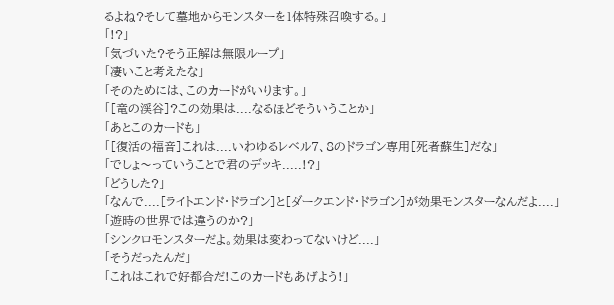るよね?そして墓地からモンスターを1体特殊召喚する。」
「!?」
「気づいた?そう正解は無限ループ」
「凄いこと考えたな」
「そのためには、このカードがいります。」
「[竜の渓谷]?この効果は....なるほどそういうことか」
「あとこのカードも」
「[復活の福音]これは....いわゆるレベル7、8のドラゴン専用[死者蘇生]だな」
「でしょ〜っていうことで君のデッキ.....!?」
「どうした?」
「なんで....[ライトエンド・ドラゴン]と[ダークエンド・ドラゴン]が効果モンスターなんだよ....」
「遊時の世界では違うのか?」
「シンクロモンスターだよ。効果は変わってないけど....」
「そうだったんだ」
「これはこれで好都合だ!このカードもあげよう!」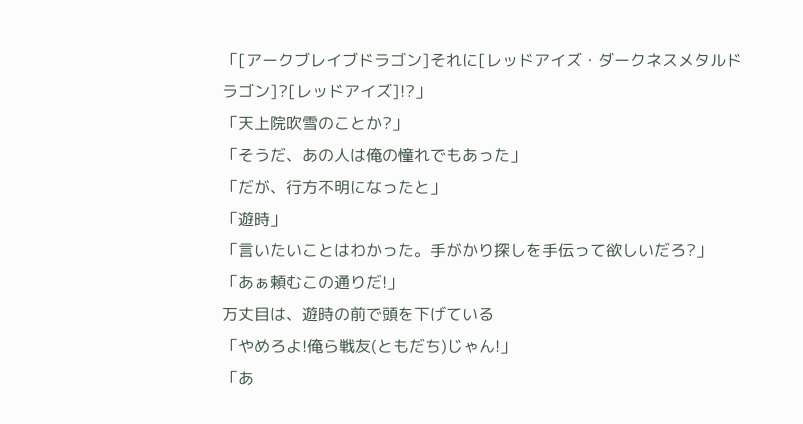「[アークブレイブドラゴン]それに[レッドアイズ・ダークネスメタルドラゴン]?[レッドアイズ]!?」
「天上院吹雪のことか?」
「そうだ、あの人は俺の憧れでもあった」
「だが、行方不明になったと」
「遊時」
「言いたいことはわかった。手がかり探しを手伝って欲しいだろ?」
「あぁ頼むこの通りだ!」
万丈目は、遊時の前で頭を下げている
「やめろよ!俺ら戦友(ともだち)じゃん!」
「あ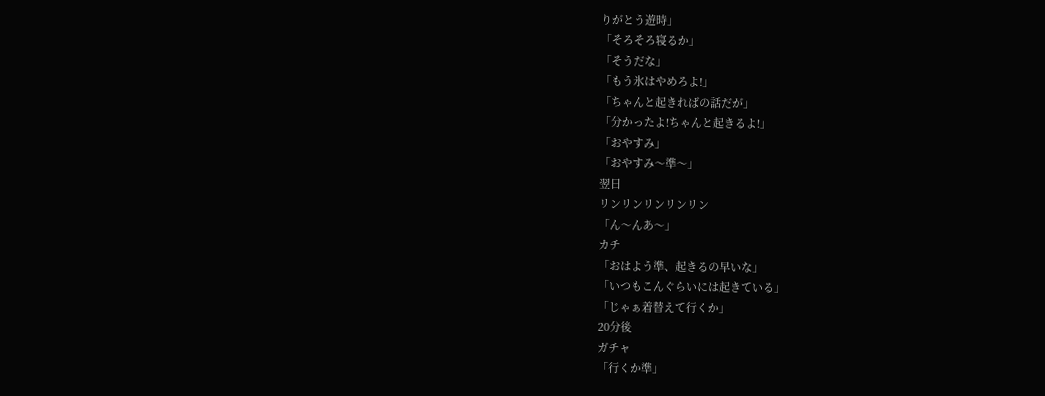りがとう遊時」
「そろそろ寝るか」
「そうだな」
「もう氷はやめろよ!」
「ちゃんと起きればの話だが」
「分かったよ!ちゃんと起きるよ!」
「おやすみ」
「おやすみ〜準〜」
翌日
リンリンリンリンリン
「ん〜んあ〜」
カチ
「おはよう準、起きるの早いな」
「いつもこんぐらいには起きている」
「じゃぁ着替えて行くか」
20分後
ガチャ
「行くか準」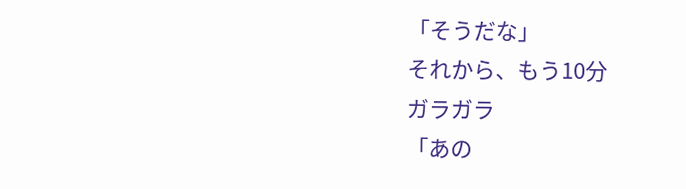「そうだな」
それから、もう10分
ガラガラ
「あの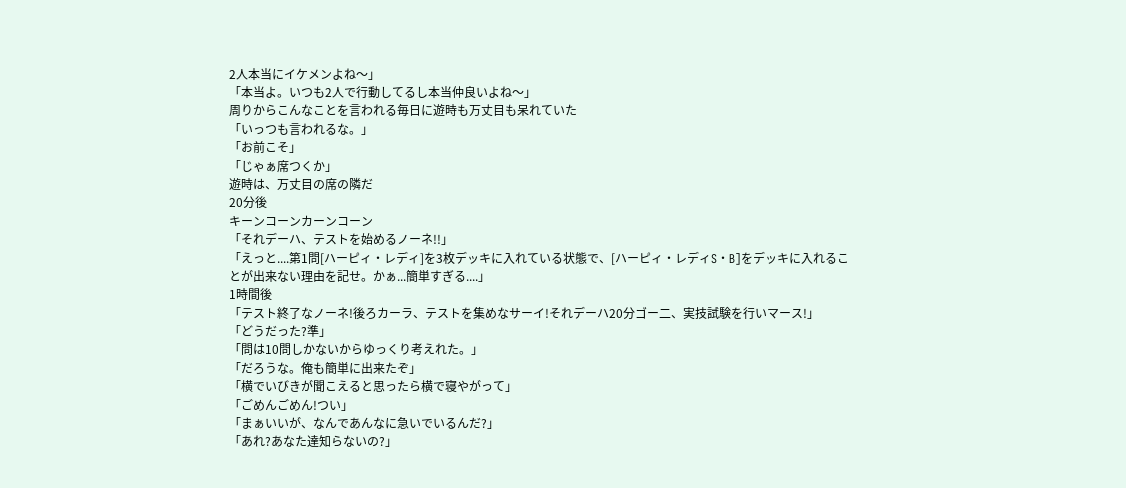2人本当にイケメンよね〜」
「本当よ。いつも2人で行動してるし本当仲良いよね〜」
周りからこんなことを言われる毎日に遊時も万丈目も呆れていた
「いっつも言われるな。」
「お前こそ」
「じゃぁ席つくか」
遊時は、万丈目の席の隣だ
20分後
キーンコーンカーンコーン
「それデーハ、テストを始めるノーネ!!」
「えっと....第1問[ハーピィ・レディ]を3枚デッキに入れている状態で、[ハーピィ・レディS・B]をデッキに入れることが出来ない理由を記せ。かぁ...簡単すぎる....」
1時間後
「テスト終了なノーネ!後ろカーラ、テストを集めなサーイ!それデーハ20分ゴー二、実技試験を行いマース!」
「どうだった?準」
「問は10問しかないからゆっくり考えれた。」
「だろうな。俺も簡単に出来たぞ」
「横でいびきが聞こえると思ったら横で寝やがって」
「ごめんごめん!つい」
「まぁいいが、なんであんなに急いでいるんだ?」
「あれ?あなた達知らないの?」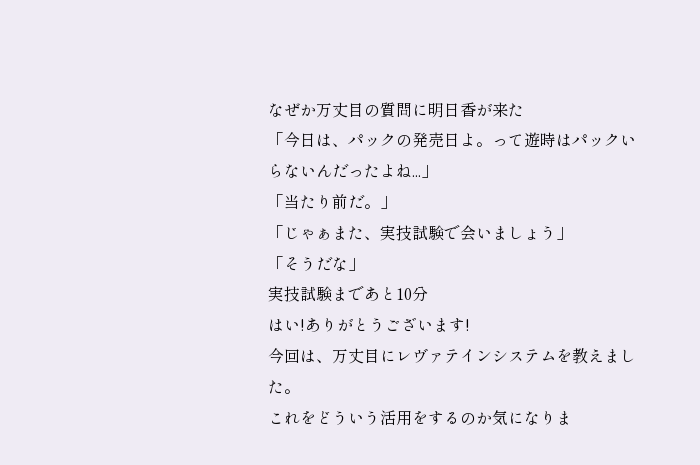なぜか万丈目の質問に明日香が来た
「今日は、パックの発売日よ。って遊時はパックいらないんだったよね...」
「当たり前だ。」
「じゃぁまた、実技試験で会いましょう」
「そうだな」
実技試験まであと10分
はい!ありがとうございます!
今回は、万丈目にレヴァテインシステムを教えました。
これをどういう活用をするのか気になりま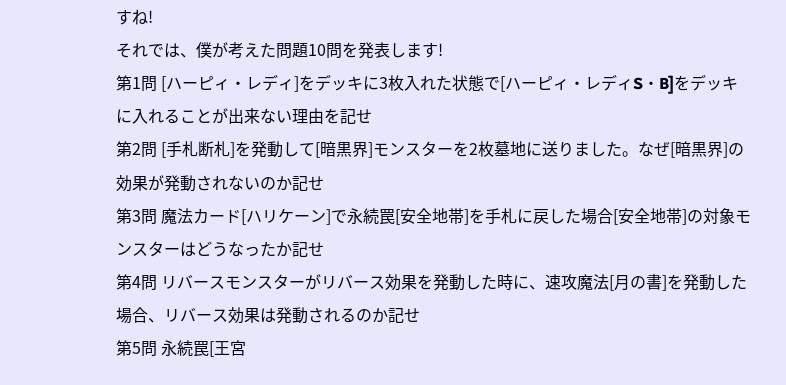すね!
それでは、僕が考えた問題10問を発表します!
第1問 [ハーピィ・レディ]をデッキに3枚入れた状態で[ハーピィ・レディS・B]をデッキに入れることが出来ない理由を記せ
第2問 [手札断札]を発動して[暗黒界]モンスターを2枚墓地に送りました。なぜ[暗黒界]の効果が発動されないのか記せ
第3問 魔法カード[ハリケーン]で永続罠[安全地帯]を手札に戻した場合[安全地帯]の対象モンスターはどうなったか記せ
第4問 リバースモンスターがリバース効果を発動した時に、速攻魔法[月の書]を発動した場合、リバース効果は発動されるのか記せ
第5問 永続罠[王宮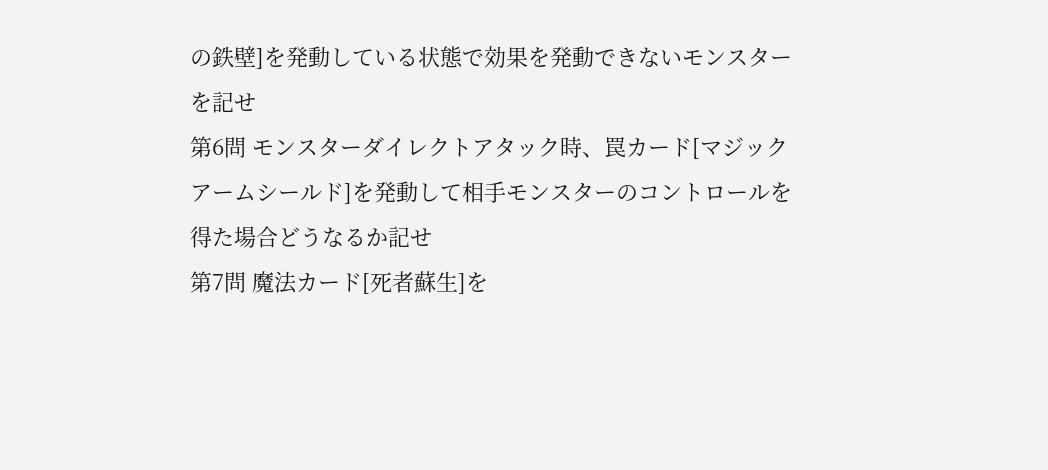の鉄壁]を発動している状態で効果を発動できないモンスターを記せ
第6問 モンスターダイレクトアタック時、罠カード[マジックアームシールド]を発動して相手モンスターのコントロールを得た場合どうなるか記せ
第7問 魔法カード[死者蘇生]を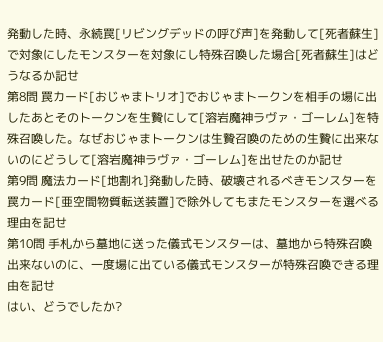発動した時、永続罠[リビングデッドの呼び声]を発動して[死者蘇生]で対象にしたモンスターを対象にし特殊召喚した場合[死者蘇生]はどうなるか記せ
第8問 罠カード[おじゃまトリオ]でおじゃまトークンを相手の場に出したあとそのトークンを生贄にして[溶岩魔神ラヴァ・ゴーレム]を特殊召喚した。なぜおじゃまトークンは生贄召喚のための生贄に出来ないのにどうして[溶岩魔神ラヴァ・ゴーレム]を出せたのか記せ
第9問 魔法カード[地割れ]発動した時、破壊されるべきモンスターを罠カード[亜空間物質転送装置]で除外してもまたモンスターを選べる理由を記せ
第10問 手札から墓地に送った儀式モンスターは、墓地から特殊召喚出来ないのに、一度場に出ている儀式モンスターが特殊召喚できる理由を記せ
はい、どうでしたか?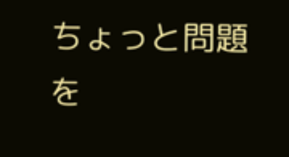ちょっと問題を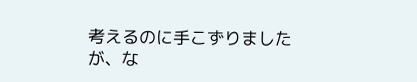考えるのに手こずりましたが、な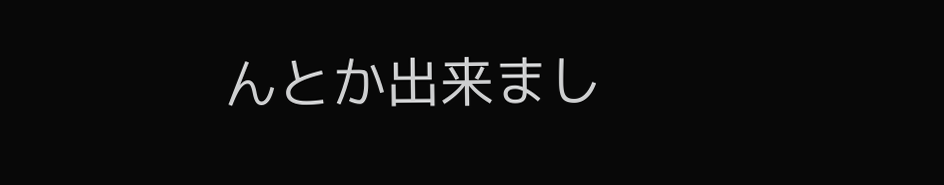んとか出来まし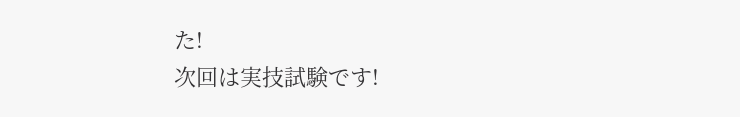た!
次回は実技試験です!